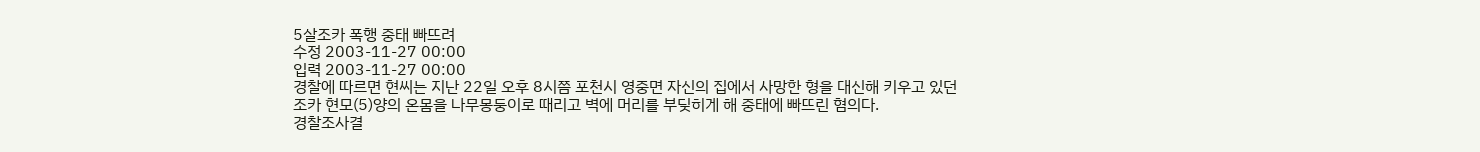5살조카 폭행 중태 빠뜨려
수정 2003-11-27 00:00
입력 2003-11-27 00:00
경찰에 따르면 현씨는 지난 22일 오후 8시쯤 포천시 영중면 자신의 집에서 사망한 형을 대신해 키우고 있던 조카 현모(5)양의 온몸을 나무몽둥이로 때리고 벽에 머리를 부딪히게 해 중태에 빠뜨린 혐의다.
경찰조사결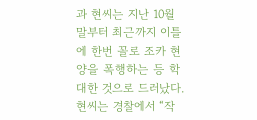과 현씨는 지난 10월말부터 최근까지 이틀에 한번 꼴로 조카 현양을 폭행하는 등 학대한 것으로 드러났다.현씨는 경찰에서 “작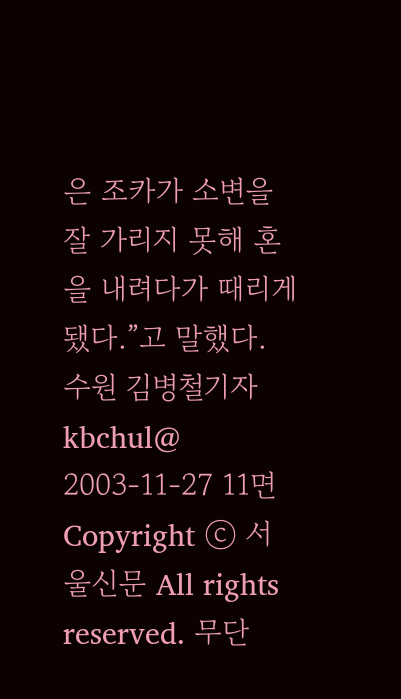은 조카가 소변을 잘 가리지 못해 혼을 내려다가 때리게 됐다.”고 말했다.
수원 김병철기자 kbchul@
2003-11-27 11면
Copyright ⓒ 서울신문 All rights reserved. 무단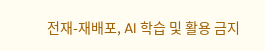전재-재배포, AI 학습 및 활용 금지